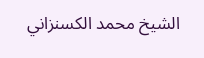الشيخ محمد الكسنزاني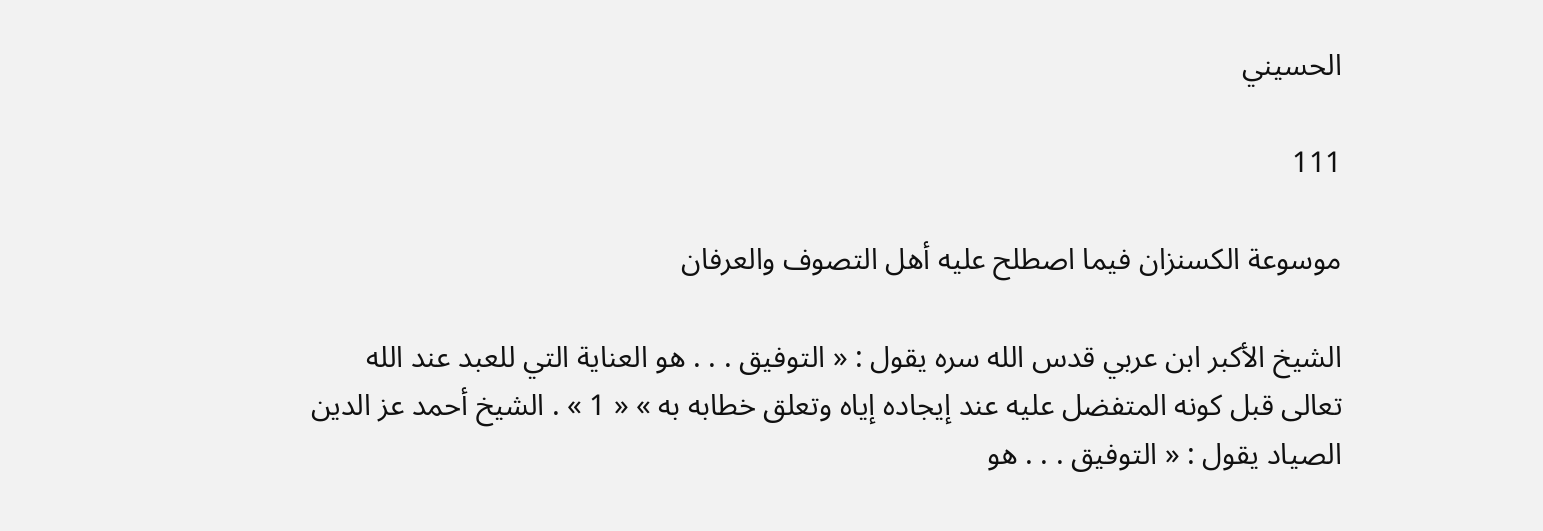الحسيني

111

موسوعة الكسنزان فيما اصطلح عليه أهل التصوف والعرفان

الشيخ الأكبر ابن عربي قدس الله سره يقول : « التوفيق . . . هو العناية التي للعبد عند الله تعالى قبل كونه المتفضل عليه عند إيجاده إياه وتعلق خطابه به » « 1 » . الشيخ أحمد عز الدين الصياد يقول : « التوفيق . . . هو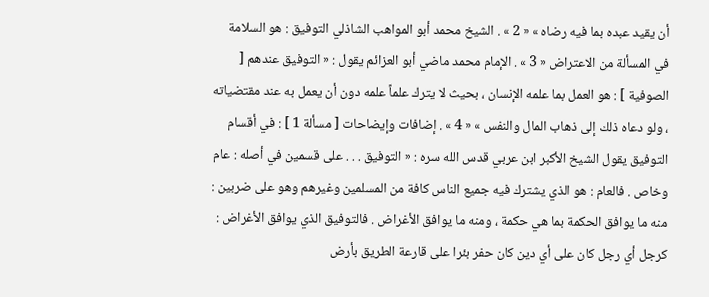أن يقيد عبده بما فيه رضاه » « 2 » . الشيخ محمد أبو المواهب الشاذلي التوفيق : هو السلامة في المسألة من الاعتراض « 3 » . الإمام محمد ماضي أبو العزائم يقول : « التوفيق عندهم [ الصوفية ] : هو العمل بما علمه الإنسان ، بحيث لا يترك علماً علمه دون أن يعمل به عند مقتضياته ، ولو دعاه ذلك إلى ذهاب المال والنفس » « 4 » . إضافات وإيضاحات [ مسألة 1 ] : في أقسام التوفيق يقول الشيخ الأكبر ابن عربي قدس الله سره : « التوفيق . . . على قسمين في أصله : عام وخاص . فالعام : هو الذي يشترك فيه جميع الناس كافة من المسلمين وغيرهم وهو على ضربين : منه ما يوافق الحكمة بما هي حكمة ، ومنه ما يوافق الأغراض . فالتوفيق الذي يوافق الأغراض : كرجل أي رجل كان على أي دين كان حفر بئرا على قارعة الطريق بأرض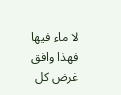لا ماء فيها فهذا وافق غرض كل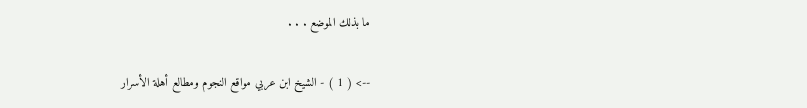ما بذلك الموضع . . .

--> ( 1 ) - الشيخ ابن عربي مواقع النجوم ومطالع أهلة الأسرار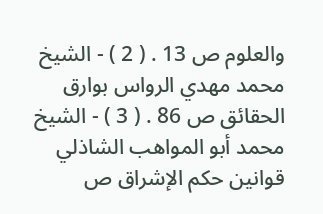والعلوم ص 13 . ( 2 ) - الشيخ محمد مهدي الرواس بوارق الحقائق ص 86 . ( 3 ) - الشيخ محمد أبو المواهب الشاذلي قوانين حكم الإشراق ص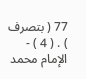77 ( بتصرف ) . ( 4 ) - الإمام محمد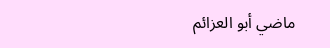ماضي أبو العزائم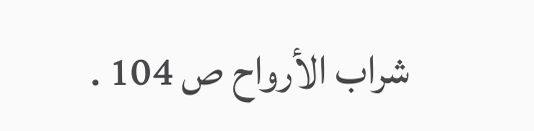شراب الأرواح ص 104 .